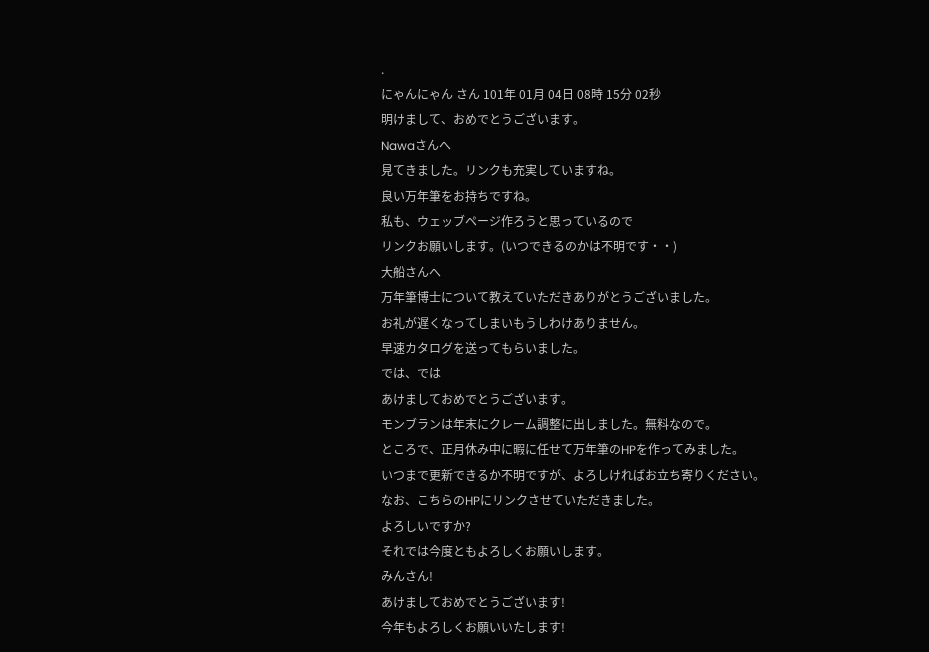.
にゃんにゃん さん 101年 01月 04日 08時 15分 02秒
明けまして、おめでとうございます。
Nawaさんへ
見てきました。リンクも充実していますね。
良い万年筆をお持ちですね。
私も、ウェッブページ作ろうと思っているので
リンクお願いします。(いつできるのかは不明です・・)
大船さんへ
万年筆博士について教えていただきありがとうございました。
お礼が遅くなってしまいもうしわけありません。
早速カタログを送ってもらいました。
では、では
あけましておめでとうございます。
モンブランは年末にクレーム調整に出しました。無料なので。
ところで、正月休み中に暇に任せて万年筆のHPを作ってみました。
いつまで更新できるか不明ですが、よろしければお立ち寄りください。
なお、こちらのHPにリンクさせていただきました。
よろしいですか?
それでは今度ともよろしくお願いします。
みんさん!
あけましておめでとうございます!
今年もよろしくお願いいたします!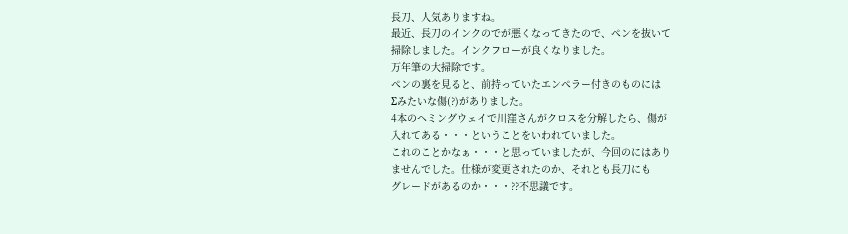長刀、人気ありますね。
最近、長刀のインクのでが悪くなってきたので、ペンを抜いて
掃除しました。インクフローが良くなりました。
万年筆の大掃除です。
ペンの裏を見ると、前持っていたエンペラー付きのものには
Σみたいな傷(?)がありました。
4本のヘミングウェイで川窪さんがクロスを分解したら、傷が
入れてある・・・ということをいわれていました。
これのことかなぁ・・・と思っていましたが、今回のにはあり
ませんでした。仕様が変更されたのか、それとも長刀にも
グレードがあるのか・・・??不思議です。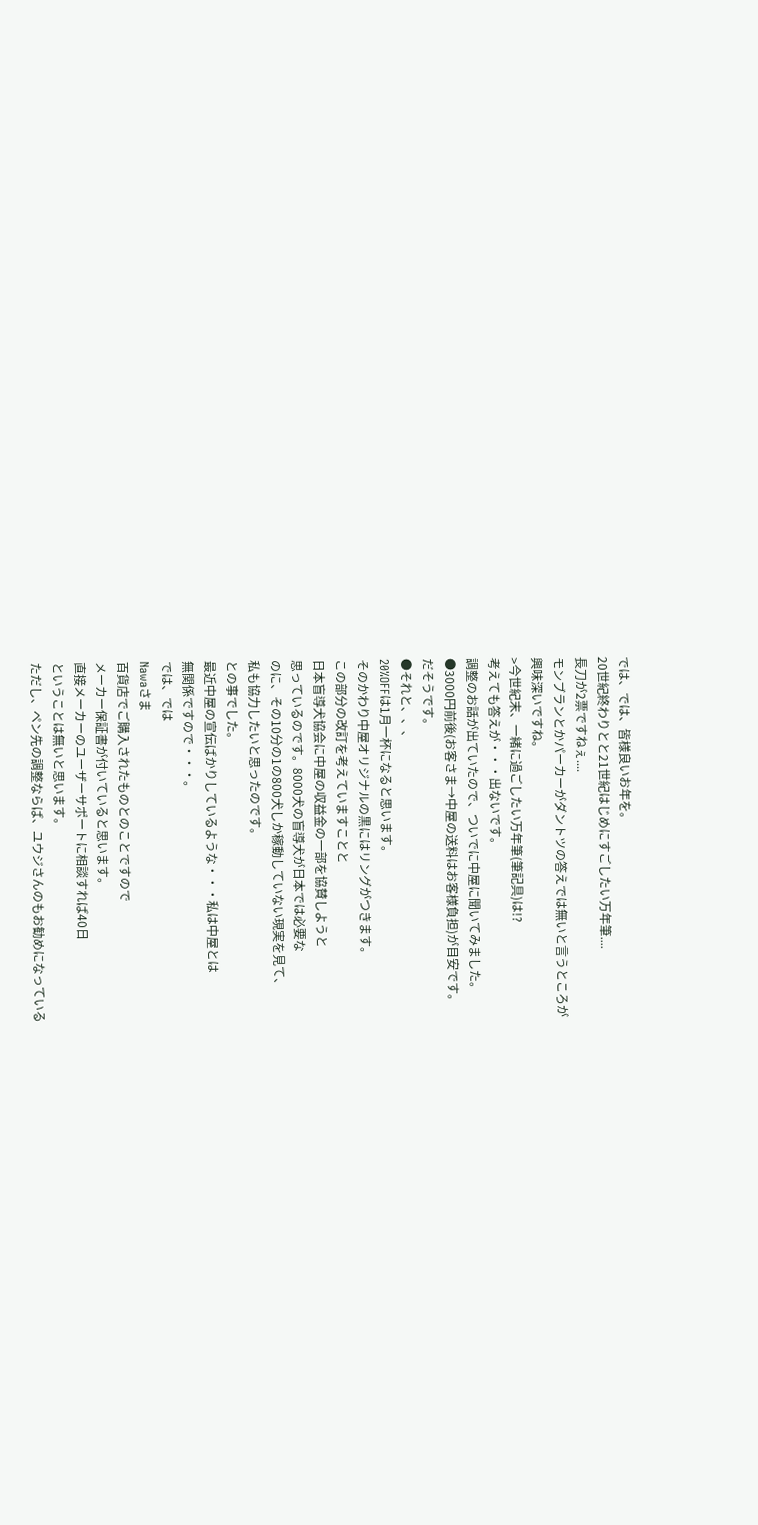では、では、皆様良いお年を。
20世紀終わりとと21世紀はじめにすごしたい万年筆....
長刀が2票ですねぇ....
モンブランとかパーカーがダントツの答えでは無いと言うところが
興味深いですね。
>今世紀末、一緒に過ごしたい万年筆(筆記具)は!?
考えても答えが・・・出ないです。
調整のお話が出ていたので、ついでに中屋に聞いてみました。
●3000円前後(お客さま→中屋の送料はお客様負担)が目安です。
だそうです。
●それと、、、
20%OFFは1月一杯になると思います。
そのかわり中屋オリジナルの黒にはリングがつきます。
この部分の改訂を考えていますことと
日本盲導犬協会に中屋の収益金の一部を協賛しようと
思っているのです。8000犬の盲導犬が日本では必要な
のに、その10分の1の800犬しか稼動していない現実を見て、
私も協力したいと思ったのです。
との事でした。
最近中屋の宣伝ばかりしているような・・・私は中屋とは
無関係ですので・・・。
では、では
Nawaさま
百貨店でご購入されたものとのことですので
メーカー保証書が付いていると思います。
直接メーカーのユーザーサポートに相談すれば40日
ということは無いと思います。
ただし、ペン先の調整ならば、ユウジさんのもお勧めになっている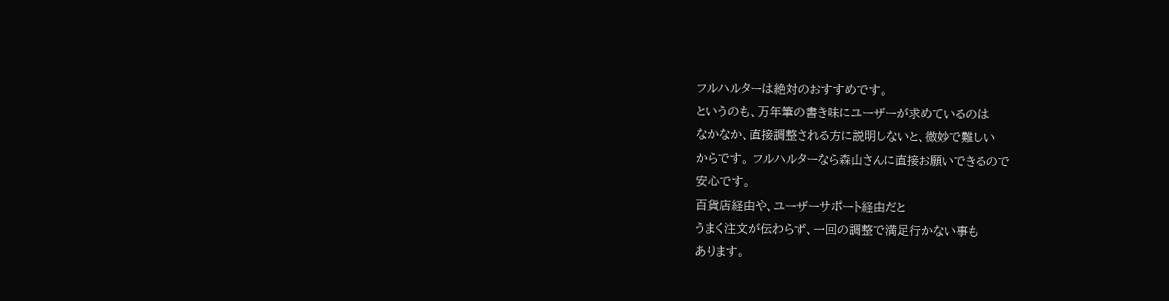フルハルターは絶対のおすすめです。
というのも、万年筆の書き味にユーザーが求めているのは
なかなか、直接調整される方に説明しないと、微妙で難しい
からです。 フルハルターなら森山さんに直接お願いできるので
安心です。
百貨店経由や、ユーザーサポート経由だと
うまく注文が伝わらず、一回の調整で満足行かない事も
あります。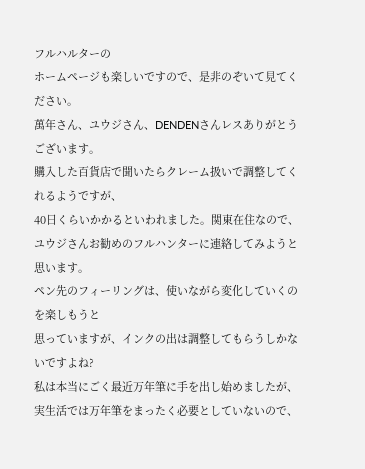フルハルターの
ホームページも楽しいですので、是非のぞいて見てください。
萬年さん、ユウジさん、DENDENさんレスありがとうございます。
購入した百貨店で聞いたらクレーム扱いで調整してくれるようですが、
40日くらいかかるといわれました。関東在住なので、
ユウジさんお勧めのフルハンターに連絡してみようと思います。
ペン先のフィーリングは、使いながら変化していくのを楽しもうと
思っていますが、インクの出は調整してもらうしかないですよね?
私は本当にごく最近万年筆に手を出し始めましたが、
実生活では万年筆をまったく必要としていないので、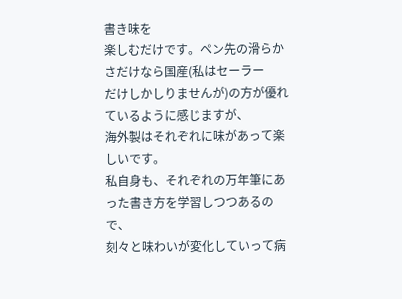書き味を
楽しむだけです。ペン先の滑らかさだけなら国産(私はセーラー
だけしかしりませんが)の方が優れているように感じますが、
海外製はそれぞれに味があって楽しいです。
私自身も、それぞれの万年筆にあった書き方を学習しつつあるので、
刻々と味わいが変化していって病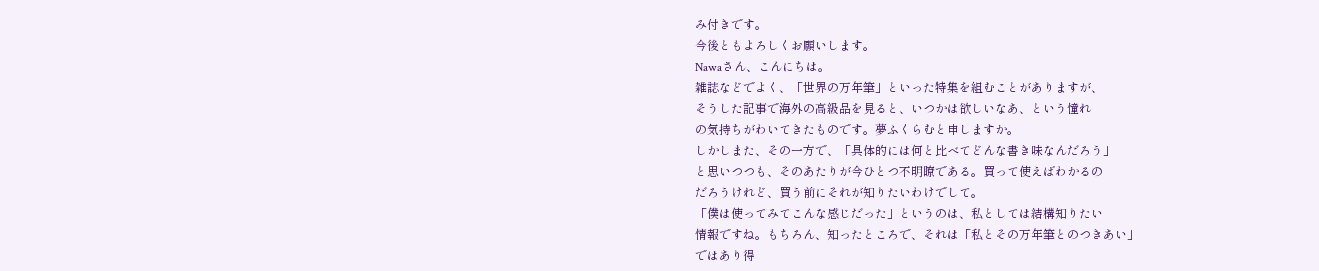み付きです。
今後ともよろしくお願いします。
Nawaさん、こんにちは。
雑誌などでよく、「世界の万年筆」といった特集を組むことがありますが、
そうした記事で海外の高級品を見ると、いつかは欲しいなあ、という憧れ
の気持ちがわいてきたものです。夢ふくらむと申しますか。
しかしまた、その一方で、「具体的には何と比べてどんな書き味なんだろう」
と思いつつも、そのあたりが今ひとつ不明瞭である。買って使えばわかるの
だろうけれど、買う前にそれが知りたいわけでして。
「僕は使ってみてこんな感じだった」というのは、私としては結構知りたい
情報ですね。もちろん、知ったところで、それは「私とその万年筆とのつきあい」
ではあり得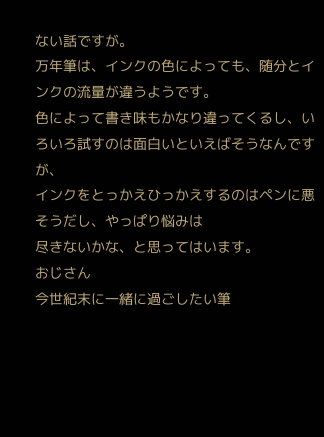ない話ですが。
万年筆は、インクの色によっても、随分とインクの流量が違うようです。
色によって書き味もかなり違ってくるし、いろいろ試すのは面白いといえばそうなんですが、
インクをとっかえひっかえするのはペンに悪そうだし、やっぱり悩みは
尽きないかな、と思ってはいます。
おじさん
今世紀末に一緒に過ごしたい筆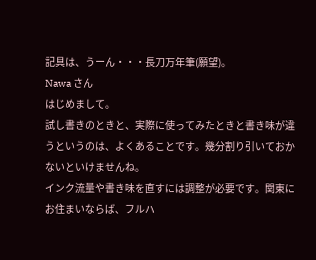記具は、うーん・・・長刀万年筆(願望)。
Nawa さん
はじめまして。
試し書きのときと、実際に使ってみたときと書き味が違うというのは、よくあることです。幾分割り引いておかないといけませんね。
インク流量や書き味を直すには調整が必要です。関東にお住まいならば、フルハ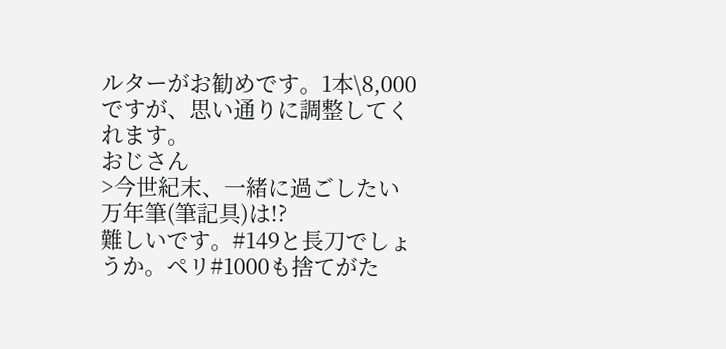ルターがお勧めです。1本\8,000ですが、思い通りに調整してくれます。
おじさん
>今世紀末、一緒に過ごしたい万年筆(筆記具)は!?
難しいです。#149と長刀でしょうか。ペリ#1000も捨てがた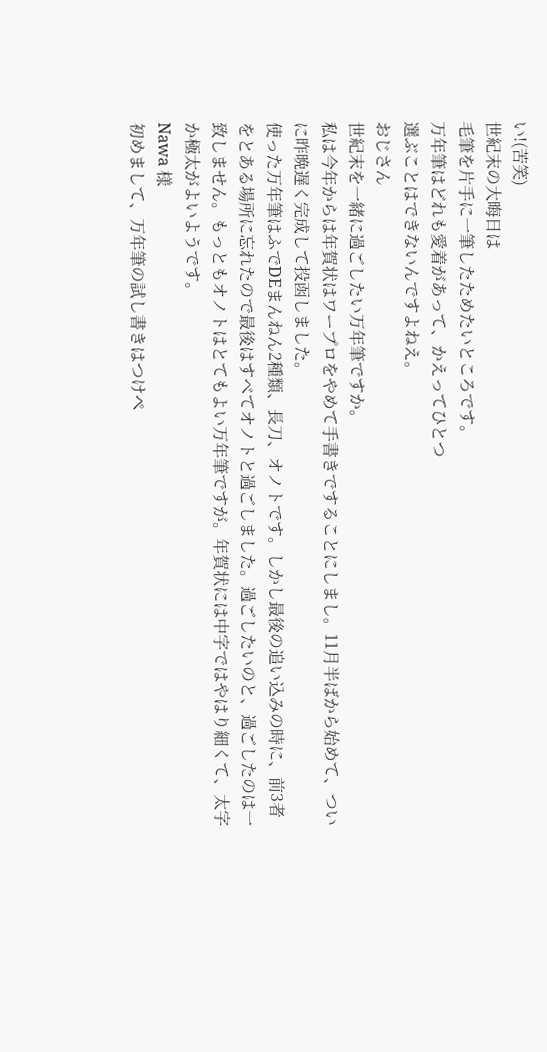い!(苦笑)
世紀末の大晦日は
毛筆を片手に一筆したためたいところです。
万年筆はどれも愛着があって、かえってひとつ
選ぶことはできないんですよねえ。
おじさん
世紀末を一緒に過ごしたい万年筆ですか。
私は今年からは年賀状はワープロをやめて手書きですることにしまし。11月半ばから始めて、ついに昨晩遅く完成して投函しました。
使った万年筆はふでDEまんねん2種類、長刀、オノトです。しかし最後の追い込みの時に、前3者をとある場所に忘れたので最後はすべてオノトと過ごしました。過ごしたいのと、過ごしたのは一致しません。もっともオノトはとてもよい万年筆ですが。年賀状には中字ではやはり細くて、太字か極太がよいようです。
Nawa 様
初めまして、万年筆の試し書きはつけペ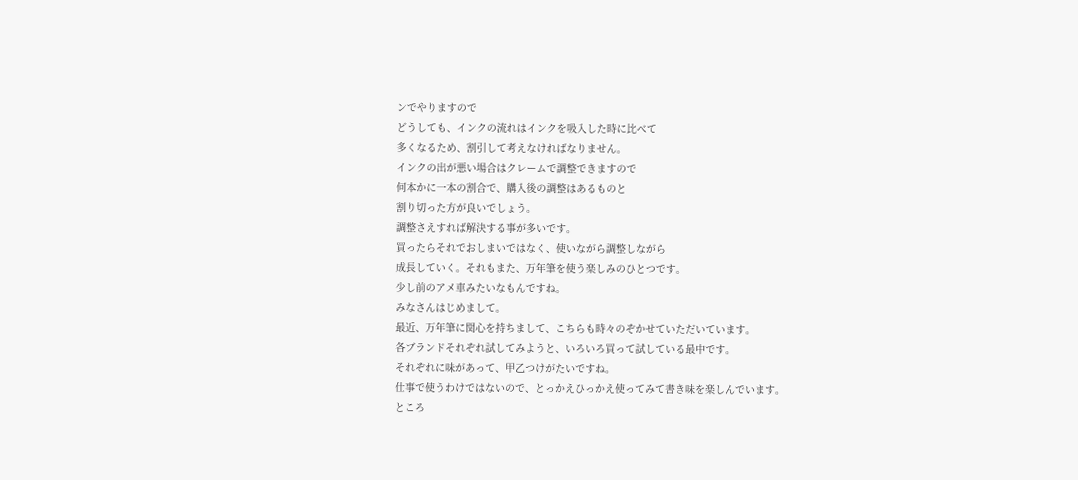ンでやりますので
どうしても、インクの流れはインクを吸入した時に比べて
多くなるため、割引して考えなければなりません。
インクの出が悪い場合はクレームで調整できますので
何本かに一本の割合で、購入後の調整はあるものと
割り切った方が良いでしょう。
調整さえすれば解決する事が多いです。
買ったらそれでおしまいではなく、使いながら調整しながら
成長していく。それもまた、万年筆を使う楽しみのひとつです。
少し前のアメ車みたいなもんですね。
みなさんはじめまして。
最近、万年筆に関心を持ちまして、こちらも時々のぞかせていただいています。
各ブランドそれぞれ試してみようと、いろいろ買って試している最中です。
それぞれに味があって、甲乙つけがたいですね。
仕事で使うわけではないので、とっかえひっかえ使ってみて書き味を楽しんでいます。
ところ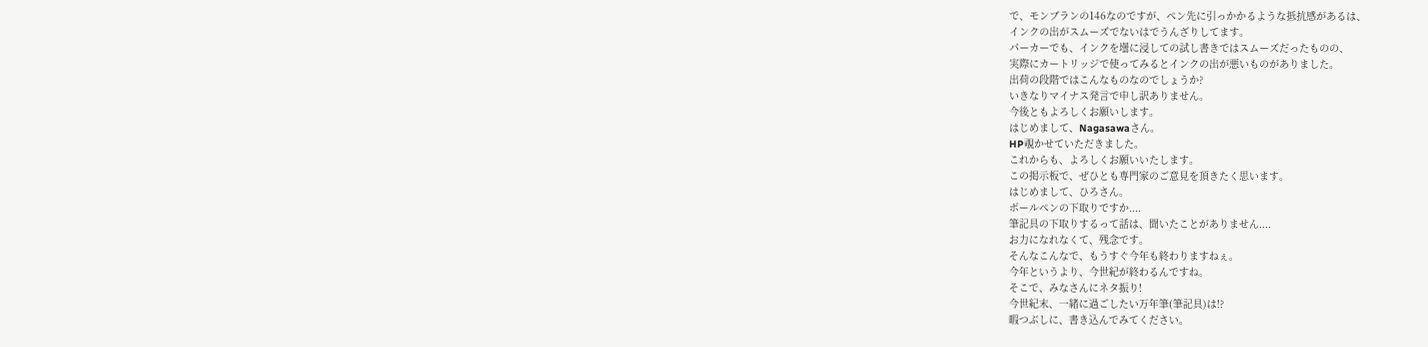で、モンブランの146なのですが、ペン先に引っかかるような抵抗感があるは、
インクの出がスムーズでないはでうんざりしてます。
パーカーでも、インクを壜に浸しての試し書きではスムーズだったものの、
実際にカートリッジで使ってみるとインクの出が悪いものがありました。
出荷の段階ではこんなものなのでしょうか?
いきなりマイナス発言で申し訳ありません。
今後ともよろしくお願いします。
はじめまして、Nagasawaさん。
HP覗かせていただきました。
これからも、よろしくお願いいたします。
この掲示板で、ぜひとも専門家のご意見を頂きたく思います。
はじめまして、ひろさん。
ボールペンの下取りですか....
筆記具の下取りするって話は、聞いたことがありません....
お力になれなくて、残念です。
そんなこんなで、もうすぐ今年も終わりますねぇ。
今年というより、今世紀が終わるんですね。
そこで、みなさんにネタ振り!
今世紀末、一緒に過ごしたい万年筆(筆記具)は!?
暇つぶしに、書き込んでみてください。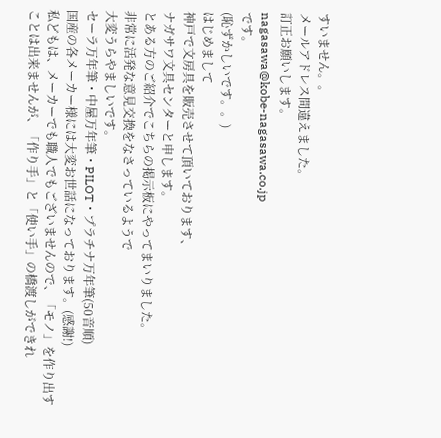すいません。。
メールアドレス間違えました。
訂正お願いします。
nagasawa@kobe-nagasawa.co.jp
です。
(恥ずかしいです。。)
はじめまして
神戸で文房具を販売させて頂いております、
ナガサワ文具センターと申します。
とある方のご紹介でこちらの掲示板にやってまいりました。
非常に活発な意見交換をなさっているようで
大変うらやましいです。
セーラ万年筆・中屋万年筆・PILOT・プラチナ万年筆(50音順)
国産の各メーカー様には大変お世話になっております。(感謝!)
私どもは、メーカーでも職人でもございませんので、「モノ」を作り出すことは出来ませんが、「作り手」と「使い手」の橋渡しができれ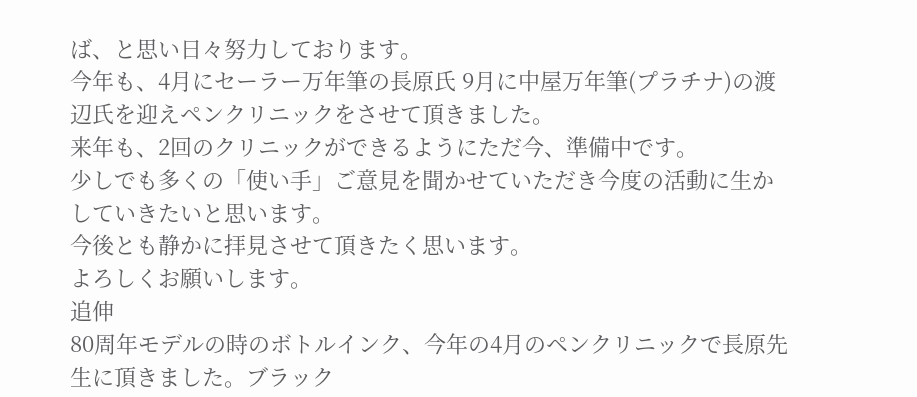ば、と思い日々努力しております。
今年も、4月にセーラー万年筆の長原氏 9月に中屋万年筆(プラチナ)の渡辺氏を迎えペンクリニックをさせて頂きました。
来年も、2回のクリニックができるようにただ今、準備中です。
少しでも多くの「使い手」ご意見を聞かせていただき今度の活動に生かしていきたいと思います。
今後とも静かに拝見させて頂きたく思います。
よろしくお願いします。
追伸
80周年モデルの時のボトルインク、今年の4月のペンクリニックで長原先生に頂きました。ブラック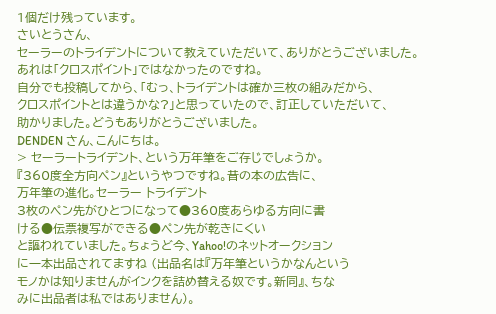1個だけ残っています。
さいとうさん、
セーラーのトライデントについて教えていただいて、ありがとうございました。
あれは「クロスポイント」ではなかったのですね。
自分でも投稿してから、「むっ、トライデントは確か三枚の組みだから、
クロスポイントとは違うかな?」と思っていたので、訂正していただいて、
助かりました。どうもありがとうございました。
DENDEN さん、こんにちは。
> セーラートライデント、という万年筆をご存じでしょうか。
『360度全方向ペン』というやつですね。昔の本の広告に、
万年筆の進化。セーラー トライデント
3枚のペン先がひとつになって●360度あらゆる方向に書
ける●伝票複写ができる●ペン先が乾きにくい
と謳われていました。ちょうど今、Yahoo!のネットオークション
に一本出品されてますね (出品名は『万年筆というかなんという
モノかは知りませんがインクを詰め替える奴です。新同』、ちな
みに出品者は私ではありません)。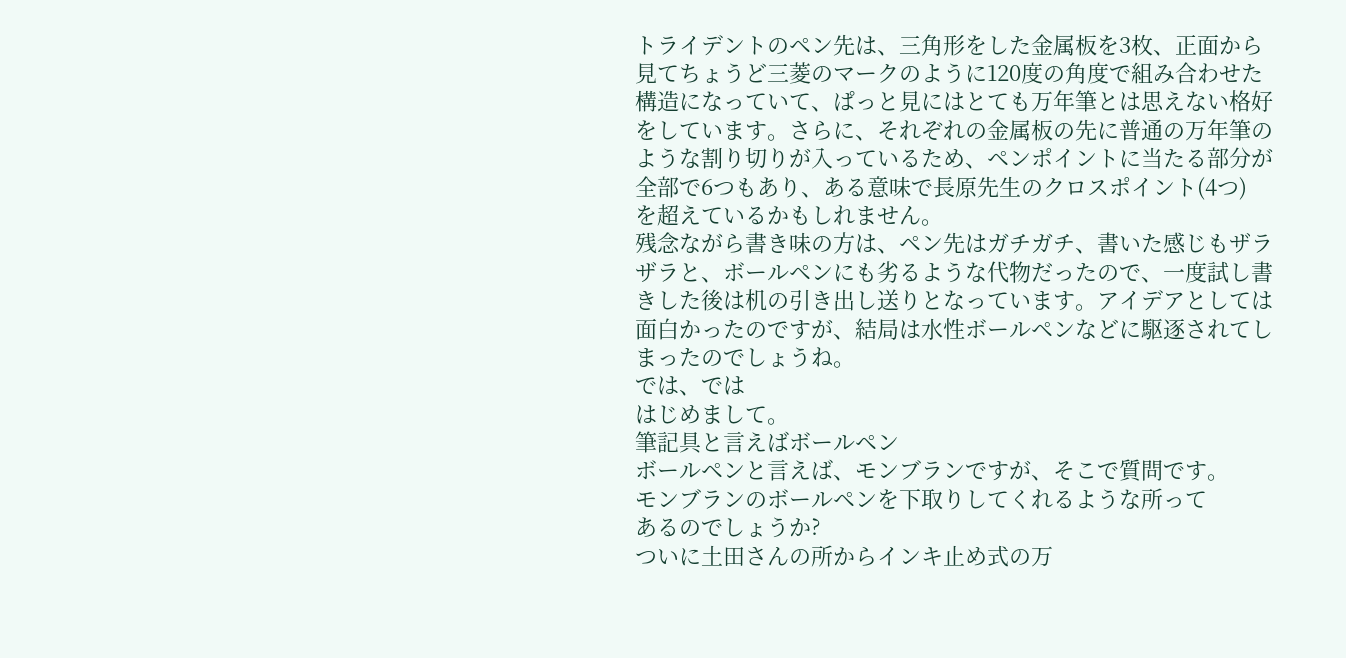トライデントのペン先は、三角形をした金属板を3枚、正面から
見てちょうど三菱のマークのように120度の角度で組み合わせた
構造になっていて、ぱっと見にはとても万年筆とは思えない格好
をしています。さらに、それぞれの金属板の先に普通の万年筆の
ような割り切りが入っているため、ペンポイントに当たる部分が
全部で6つもあり、ある意味で長原先生のクロスポイント(4つ)
を超えているかもしれません。
残念ながら書き味の方は、ペン先はガチガチ、書いた感じもザラ
ザラと、ボールペンにも劣るような代物だったので、一度試し書
きした後は机の引き出し送りとなっています。アイデアとしては
面白かったのですが、結局は水性ボールペンなどに駆逐されてし
まったのでしょうね。
では、では
はじめまして。
筆記具と言えばボールペン
ボールペンと言えば、モンブランですが、そこで質問です。
モンブランのボールペンを下取りしてくれるような所って
あるのでしょうか?
ついに土田さんの所からインキ止め式の万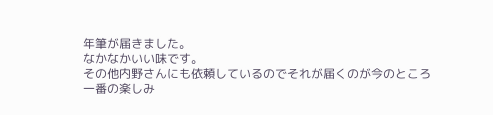年筆が届きました。
なかなかいい味です。
その他内野さんにも依頼しているのでそれが届くのが今のところ
一番の楽しみ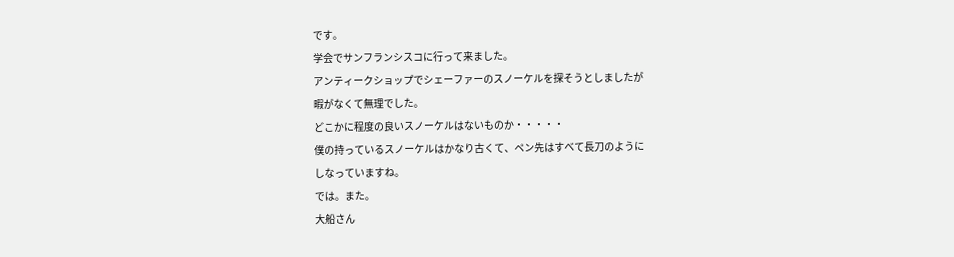です。
学会でサンフランシスコに行って来ました。
アンティークショップでシェーファーのスノーケルを探そうとしましたが
暇がなくて無理でした。
どこかに程度の良いスノーケルはないものか・・・・・
僕の持っているスノーケルはかなり古くて、ペン先はすべて長刀のように
しなっていますね。
では。また。
大船さん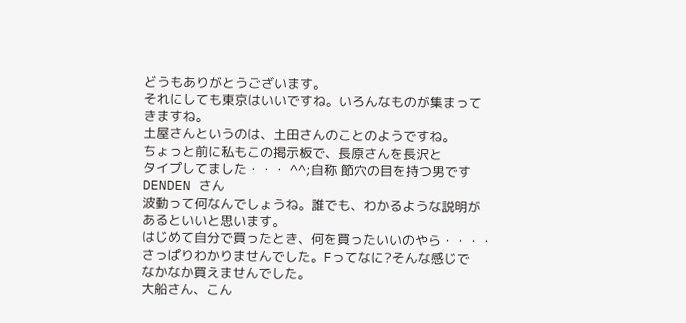どうもありがとうございます。
それにしても東京はいいですね。いろんなものが集まって
きますね。
土屋さんというのは、土田さんのことのようですね。
ちょっと前に私もこの掲示板で、長原さんを長沢と
タイプしてました・・・ ^^;自称 節穴の目を持つ男です
DENDEN さん
波動って何なんでしょうね。誰でも、わかるような説明が
あるといいと思います。
はじめて自分で買ったとき、何を買ったいいのやら・・・・
さっぱりわかりませんでした。Fってなに?そんな感じで
なかなか買えませんでした。
大船さん、こん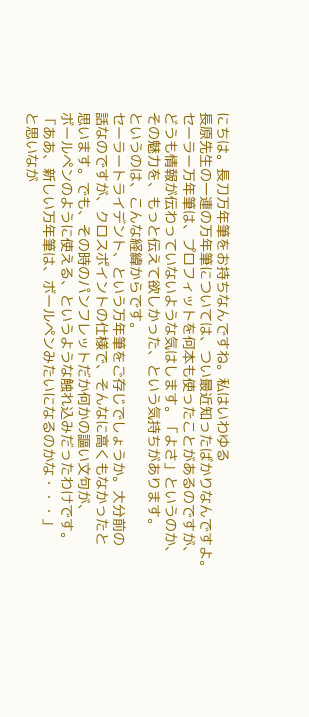にちは。長刀万年筆をお持ちなんですね。私はいわゆる
長原先生の一連の万年筆については、つい最近知ったばかりなんですよ。
セーラー万年筆は、プロフィットを何本も使ったことがあるのですが、
どうも情報が伝わっていないような気はします。「よさ」というのか、
その魅力を、もっと伝えて欲しかった、という気持ちがあります。
というのは、こんな経緯からです。
セーラートライデント、という万年筆をご存じでしょうか。大分前の
話なのですが、クロスポイントの仕様で、そんなに高くもなかったと
思います。でも、その時のパンフレットだか何かの謳い文句が、
ボールペンのように使える、というような触れ込みだったわけです。
「ああ、新しい万年筆は、ボールペンみたいになるのかな・・・」
と思いなが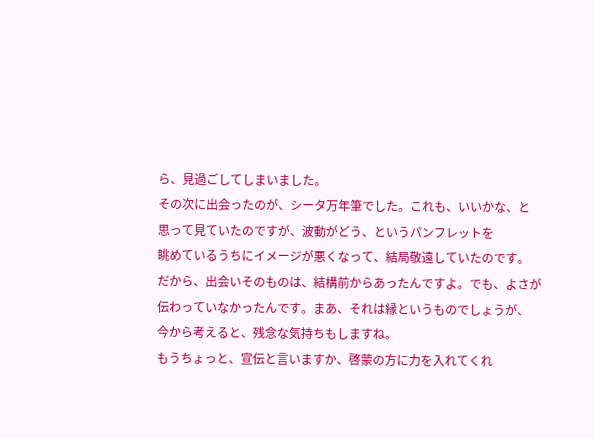ら、見過ごしてしまいました。
その次に出会ったのが、シータ万年筆でした。これも、いいかな、と
思って見ていたのですが、波動がどう、というパンフレットを
眺めているうちにイメージが悪くなって、結局敬遠していたのです。
だから、出会いそのものは、結構前からあったんですよ。でも、よさが
伝わっていなかったんです。まあ、それは縁というものでしょうが、
今から考えると、残念な気持ちもしますね。
もうちょっと、宣伝と言いますか、啓蒙の方に力を入れてくれ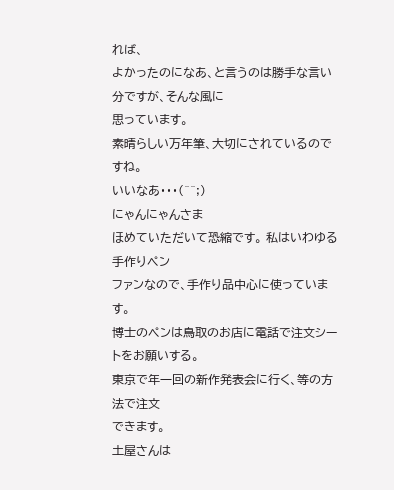れば、
よかったのになあ、と言うのは勝手な言い分ですが、そんな風に
思っています。
素晴らしい万年筆、大切にされているのですね。
いいなあ・・・(^^;)
にゃんにゃんさま
ほめていただいて恐縮です。 私はいわゆる手作りペン
ファンなので、手作り品中心に使っています。
博士のペンは鳥取のお店に電話で注文シートをお願いする。
東京で年一回の新作発表会に行く、等の方法で注文
できます。
土屋さんは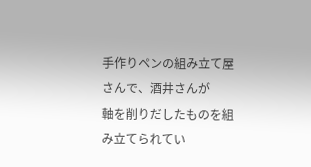手作りペンの組み立て屋さんで、酒井さんが
軸を削りだしたものを組み立てられてい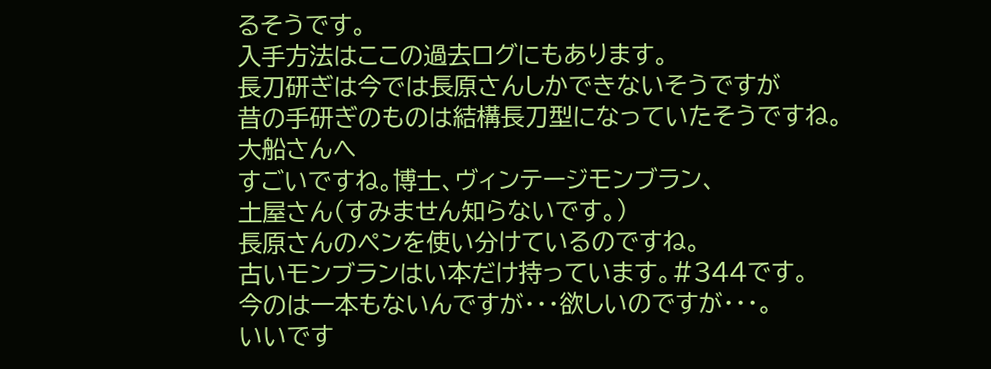るそうです。
入手方法はここの過去ログにもあります。
長刀研ぎは今では長原さんしかできないそうですが
昔の手研ぎのものは結構長刀型になっていたそうですね。
大船さんへ
すごいですね。博士、ヴィンテージモンブラン、
土屋さん(すみません知らないです。)
長原さんのペンを使い分けているのですね。
古いモンブランはい本だけ持っています。#344です。
今のは一本もないんですが・・・欲しいのですが・・・。
いいです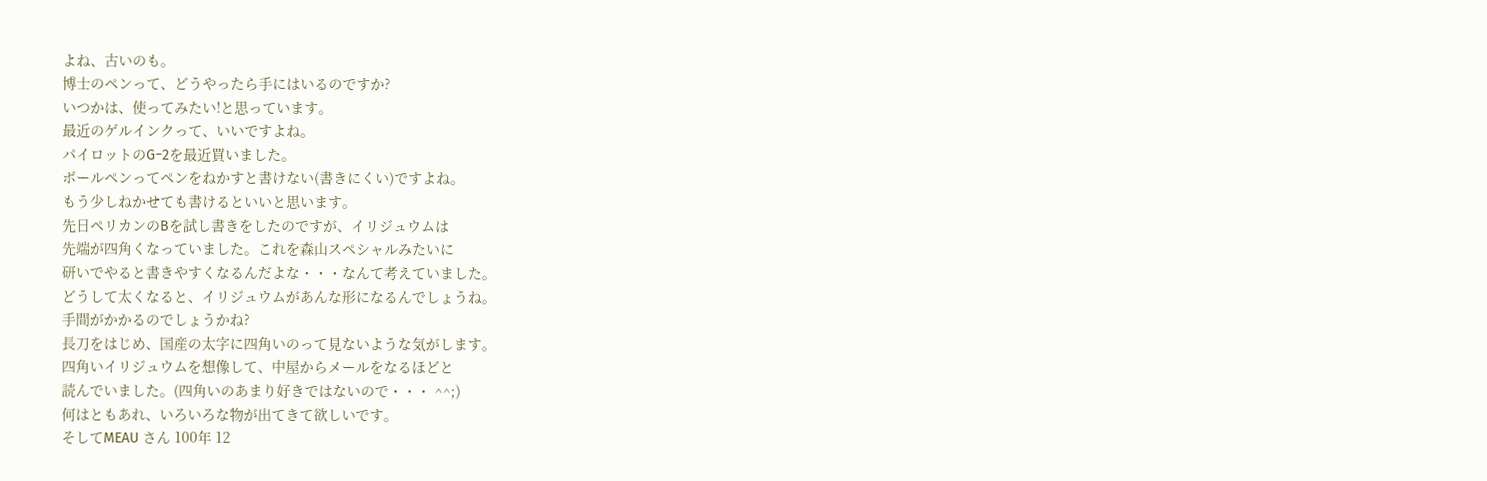よね、古いのも。
博士のペンって、どうやったら手にはいるのですか?
いつかは、使ってみたい!と思っています。
最近のゲルインクって、いいですよね。
パイロットのG−2を最近買いました。
ボールペンってペンをねかすと書けない(書きにくい)ですよね。
もう少しねかせても書けるといいと思います。
先日ペリカンのBを試し書きをしたのですが、イリジュウムは
先端が四角くなっていました。これを森山スペシャルみたいに
研いでやると書きやすくなるんだよな・・・なんて考えていました。
どうして太くなると、イリジュウムがあんな形になるんでしょうね。
手間がかかるのでしょうかね?
長刀をはじめ、国産の太字に四角いのって見ないような気がします。
四角いイリジュウムを想像して、中屋からメールをなるほどと
読んでいました。(四角いのあまり好きではないので・・・ ^^;)
何はともあれ、いろいろな物が出てきて欲しいです。
そしてMEAU さん 100年 12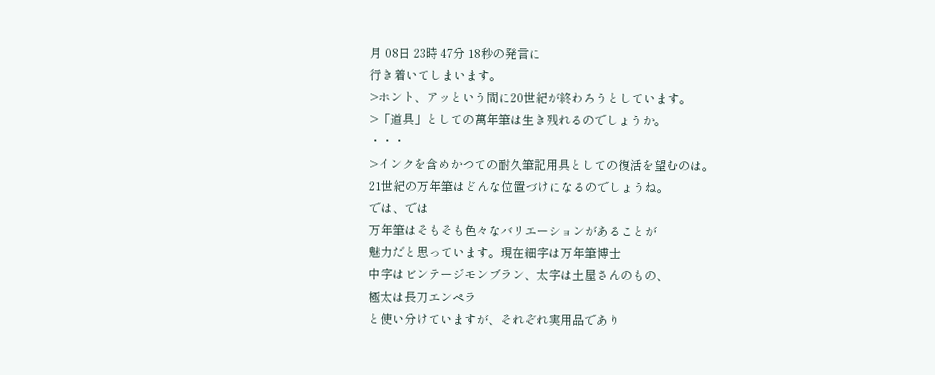月 08日 23時 47分 18秒の発言に
行き着いてしまいます。
>ホント、アッという間に20世紀が終わろうとしています。
>「道具」としての萬年筆は生き残れるのでしょうか。
・・・
>インクを含めかつての耐久筆記用具としての復活を望むのは。
21世紀の万年筆はどんな位置づけになるのでしょうね。
では、では
万年筆はそもそも色々なバリエーションがあることが
魅力だと思っています。現在細字は万年筆博士
中字はビンテージモンブラン、太字は土屋さんのもの、
極太は長刀エンペラ
と使い分けていますが、それぞれ実用品であり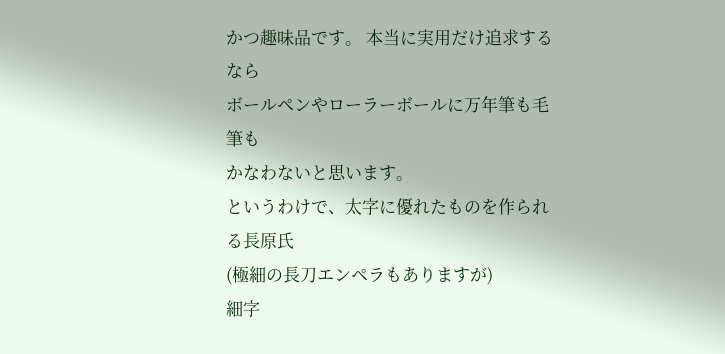かつ趣味品です。 本当に実用だけ追求するなら
ボールペンやローラーボールに万年筆も毛筆も
かなわないと思います。
というわけで、太字に優れたものを作られる長原氏
(極細の長刀エンペラもありますが)
細字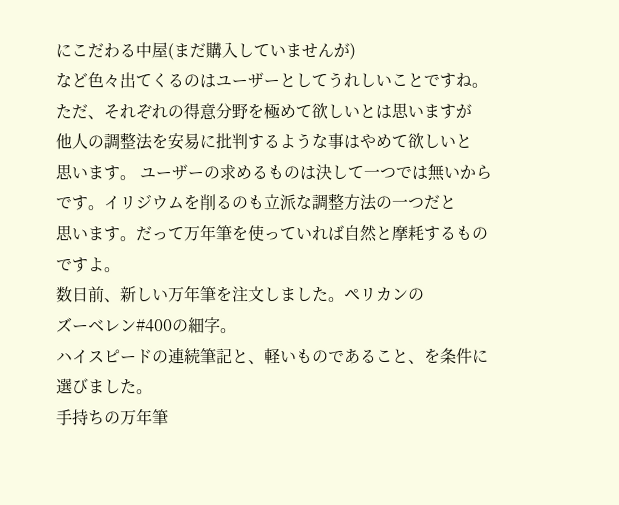にこだわる中屋(まだ購入していませんが)
など色々出てくるのはユーザーとしてうれしいことですね。
ただ、それぞれの得意分野を極めて欲しいとは思いますが
他人の調整法を安易に批判するような事はやめて欲しいと
思います。 ユーザーの求めるものは決して一つでは無いから
です。イリジウムを削るのも立派な調整方法の一つだと
思います。だって万年筆を使っていれば自然と摩耗するもの
ですよ。
数日前、新しい万年筆を注文しました。ペリカンの
ズーベレン#400の細字。
ハイスピードの連続筆記と、軽いものであること、を条件に
選びました。
手持ちの万年筆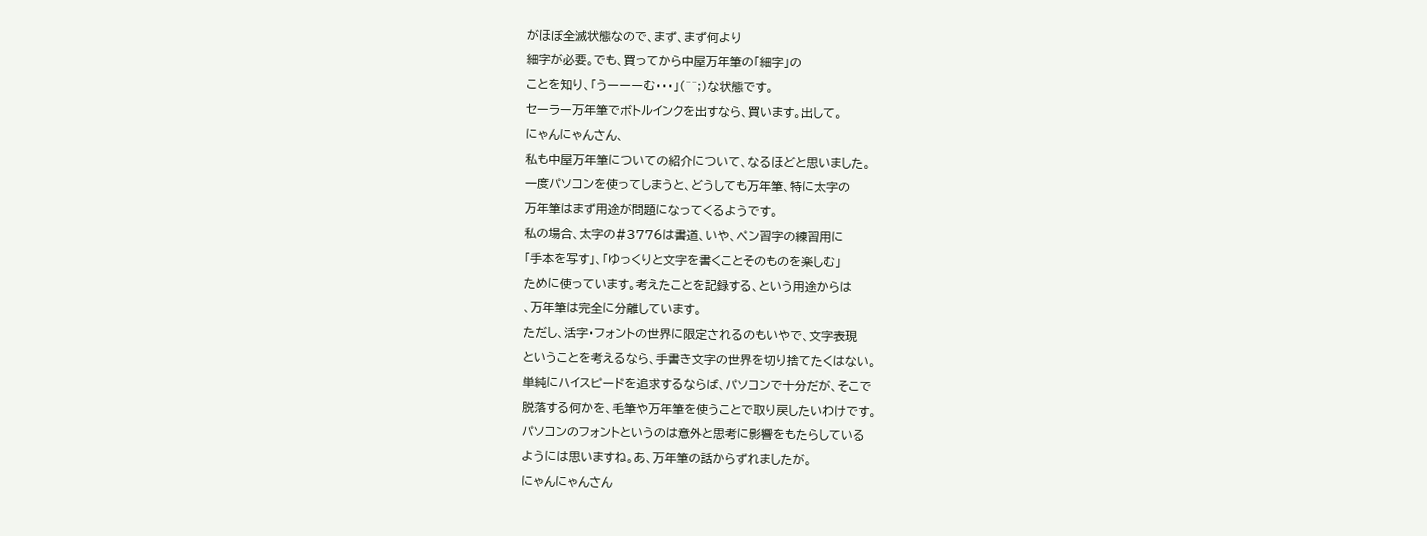がほぼ全滅状態なので、まず、まず何より
細字が必要。でも、買ってから中屋万年筆の「細字」の
ことを知り、「うーーーむ・・・」(^^;)な状態です。
セーラー万年筆でボトルインクを出すなら、買います。出して。
にゃんにゃんさん、
私も中屋万年筆についての紹介について、なるほどと思いました。
一度パソコンを使ってしまうと、どうしても万年筆、特に太字の
万年筆はまず用途が問題になってくるようです。
私の場合、太字の#3776は書道、いや、ペン習字の練習用に
「手本を写す」、「ゆっくりと文字を書くことそのものを楽しむ」
ために使っています。考えたことを記録する、という用途からは
、万年筆は完全に分離しています。
ただし、活字・フォントの世界に限定されるのもいやで、文字表現
ということを考えるなら、手書き文字の世界を切り捨てたくはない。
単純にハイスピードを追求するならば、パソコンで十分だが、そこで
脱落する何かを、毛筆や万年筆を使うことで取り戻したいわけです。
パソコンのフォントというのは意外と思考に影響をもたらしている
ようには思いますね。あ、万年筆の話からずれましたが。
にゃんにゃんさん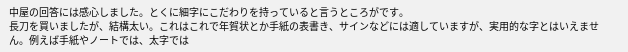中屋の回答には感心しました。とくに細字にこだわりを持っていると言うところがです。
長刀を買いましたが、結構太い。これはこれで年賀状とか手紙の表書き、サインなどには適していますが、実用的な字とはいえません。例えば手紙やノートでは、太字では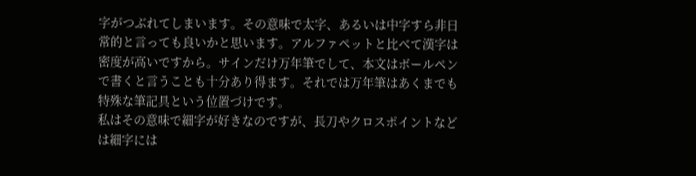字がつぶれてしまいます。その意味で太字、あるいは中字すら非日常的と言っても良いかと思います。アルファペットと比べて漢字は密度が高いですから。サインだけ万年筆でして、本文はボールペンで書くと言うことも十分あり得ます。それでは万年筆はあくまでも特殊な筆記具という位置づけです。
私はその意味で細字が好きなのですが、長刀やクロスポイントなどは細字には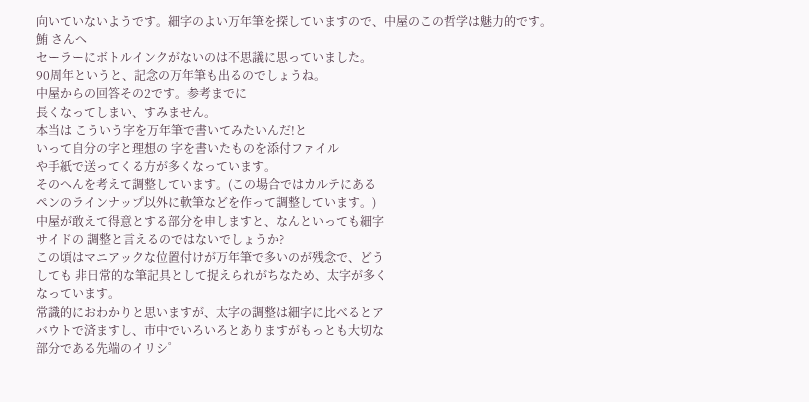向いていないようです。細字のよい万年筆を探していますので、中屋のこの哲学は魅力的です。
鮪 さんへ
セーラーにボトルインクがないのは不思議に思っていました。
90周年というと、記念の万年筆も出るのでしょうね。
中屋からの回答その2です。参考までに
長くなってしまい、すみません。
本当は こういう字を万年筆で書いてみたいんだ!と
いって自分の字と理想の 字を書いたものを添付ファイル
や手紙で送ってくる方が多くなっています。
そのへんを考えて調整しています。(この場合ではカルテにある
ペンのラインナップ以外に軟筆などを作って調整しています。)
中屋が敢えて得意とする部分を申しますと、なんといっても細字
サイドの 調整と言えるのではないでしょうか?
この頃はマニアックな位置付けが万年筆で多いのが残念で、どう
しても 非日常的な筆記具として捉えられがちなため、太字が多く
なっています。
常識的におわかりと思いますが、太字の調整は細字に比べるとア
バウトで済ますし、市中でいろいろとありますがもっとも大切な
部分である先端のイリシ゜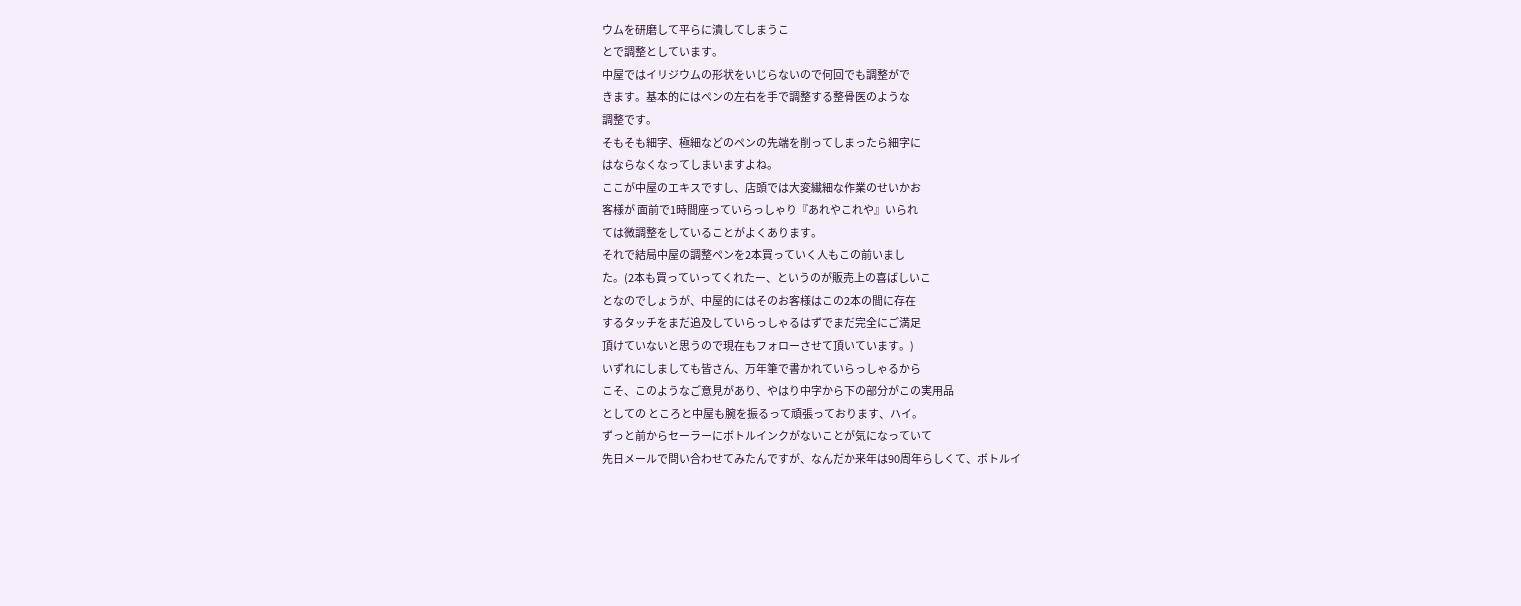ウムを研磨して平らに潰してしまうこ
とで調整としています。
中屋ではイリジウムの形状をいじらないので何回でも調整がで
きます。基本的にはペンの左右を手で調整する整骨医のような
調整です。
そもそも細字、極細などのペンの先端を削ってしまったら細字に
はならなくなってしまいますよね。
ここが中屋のエキスですし、店頭では大変繊細な作業のせいかお
客様が 面前で1時間座っていらっしゃり『あれやこれや』いられ
ては微調整をしていることがよくあります。
それで結局中屋の調整ペンを2本買っていく人もこの前いまし
た。(2本も買っていってくれたー、というのが販売上の喜ばしいこ
となのでしょうが、中屋的にはそのお客様はこの2本の間に存在
するタッチをまだ追及していらっしゃるはずでまだ完全にご満足
頂けていないと思うので現在もフォローさせて頂いています。)
いずれにしましても皆さん、万年筆で書かれていらっしゃるから
こそ、このようなご意見があり、やはり中字から下の部分がこの実用品
としての ところと中屋も腕を振るって頑張っております、ハイ。
ずっと前からセーラーにボトルインクがないことが気になっていて
先日メールで問い合わせてみたんですが、なんだか来年は90周年らしくて、ボトルイ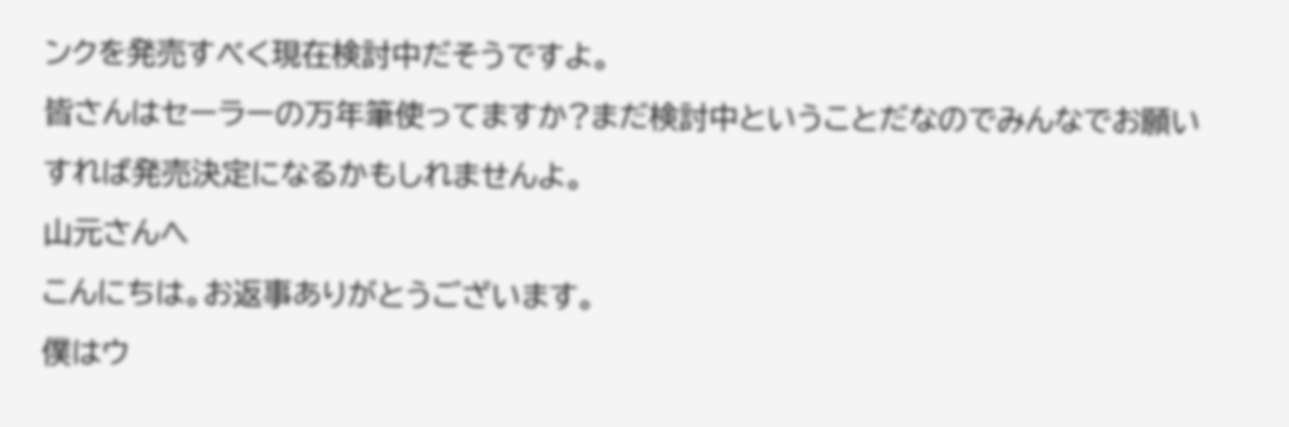ンクを発売すべく現在検討中だそうですよ。
皆さんはセーラーの万年筆使ってますか?まだ検討中ということだなのでみんなでお願いすれば発売決定になるかもしれませんよ。
山元さんへ
こんにちは。お返事ありがとうございます。
僕はウ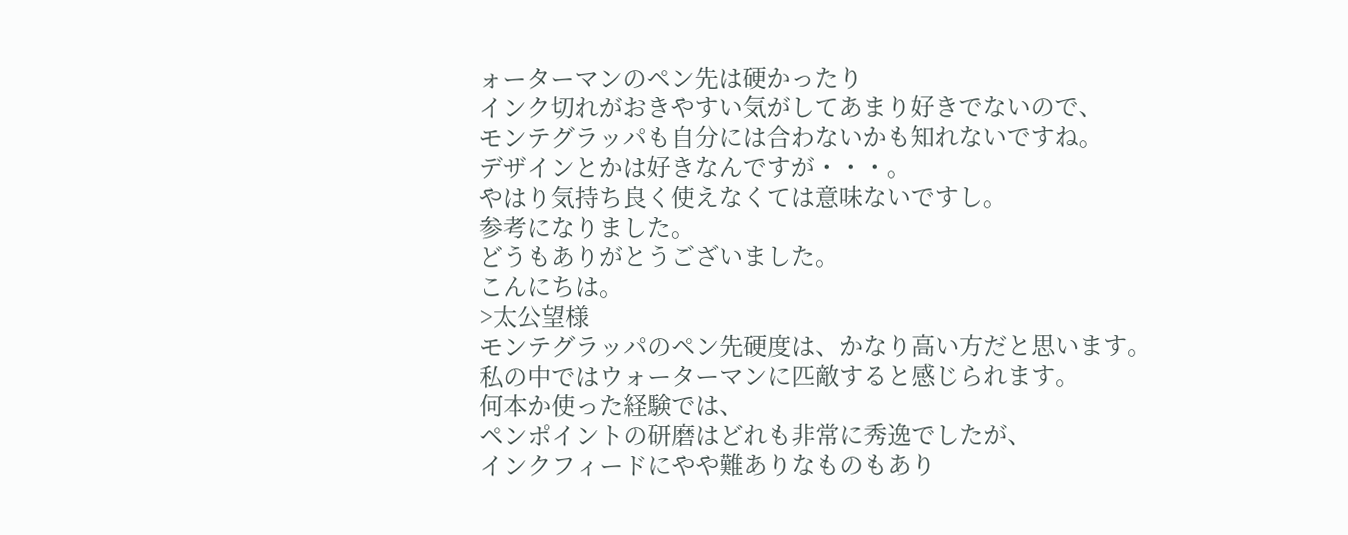ォーターマンのペン先は硬かったり
インク切れがおきやすい気がしてあまり好きでないので、
モンテグラッパも自分には合わないかも知れないですね。
デザインとかは好きなんですが・・・。
やはり気持ち良く使えなくては意味ないですし。
参考になりました。
どうもありがとうございました。
こんにちは。
>太公望様
モンテグラッパのペン先硬度は、かなり高い方だと思います。
私の中ではウォーターマンに匹敵すると感じられます。
何本か使った経験では、
ペンポイントの研磨はどれも非常に秀逸でしたが、
インクフィードにやや難ありなものもあり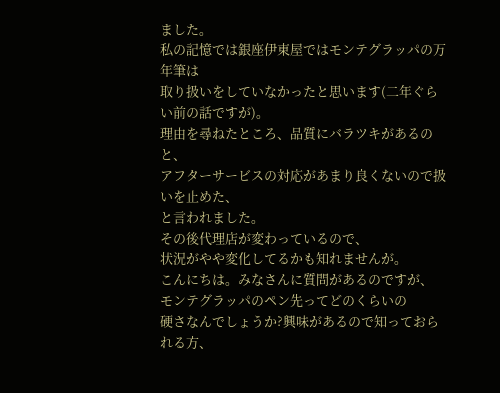ました。
私の記憶では銀座伊東屋ではモンテグラッパの万年筆は
取り扱いをしていなかったと思います(二年ぐらい前の話ですが)。
理由を尋ねたところ、品質にバラツキがあるのと、
アフターサービスの対応があまり良くないので扱いを止めた、
と言われました。
その後代理店が変わっているので、
状況がやや変化してるかも知れませんが。
こんにちは。みなさんに質問があるのですが、
モンテグラッパのペン先ってどのくらいの
硬さなんでしょうか?興味があるので知っておられる方、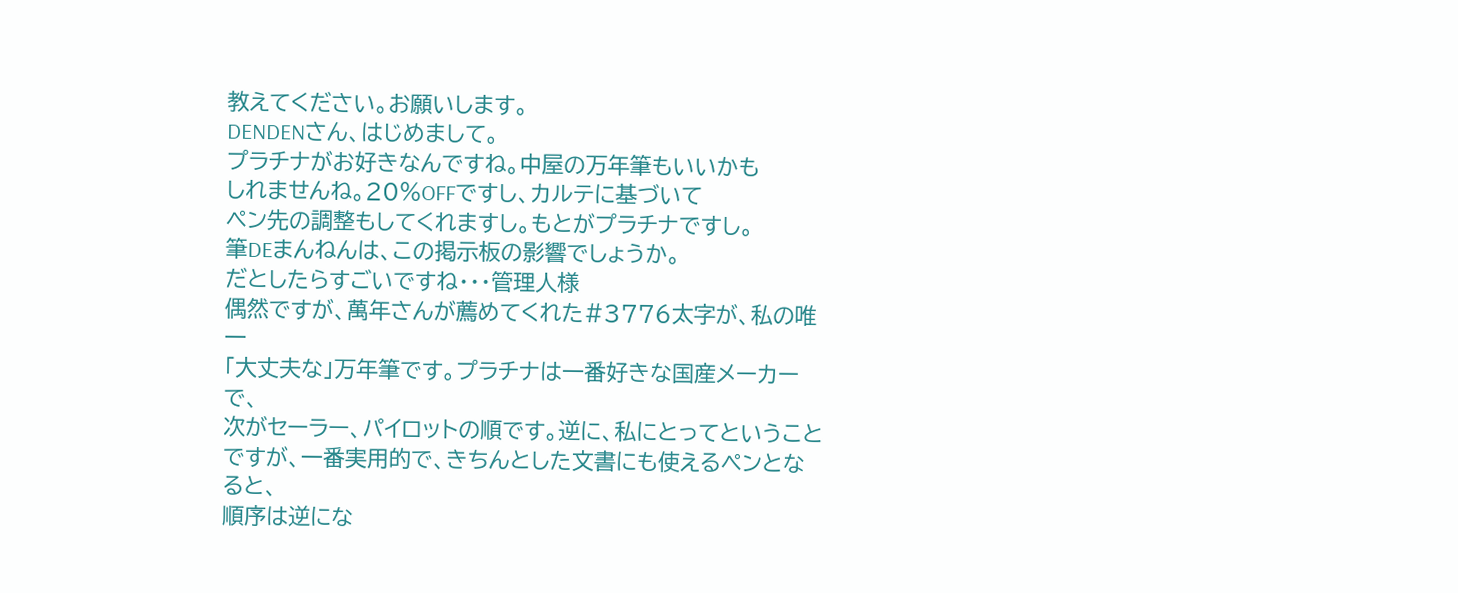教えてください。お願いします。
DENDENさん、はじめまして。
プラチナがお好きなんですね。中屋の万年筆もいいかも
しれませんね。20%OFFですし、カルテに基づいて
ペン先の調整もしてくれますし。もとがプラチナですし。
筆DEまんねんは、この掲示板の影響でしょうか。
だとしたらすごいですね・・・管理人様
偶然ですが、萬年さんが薦めてくれた#3776太字が、私の唯一
「大丈夫な」万年筆です。プラチナは一番好きな国産メーカーで、
次がセーラー、パイロットの順です。逆に、私にとってということ
ですが、一番実用的で、きちんとした文書にも使えるペンとなると、
順序は逆にな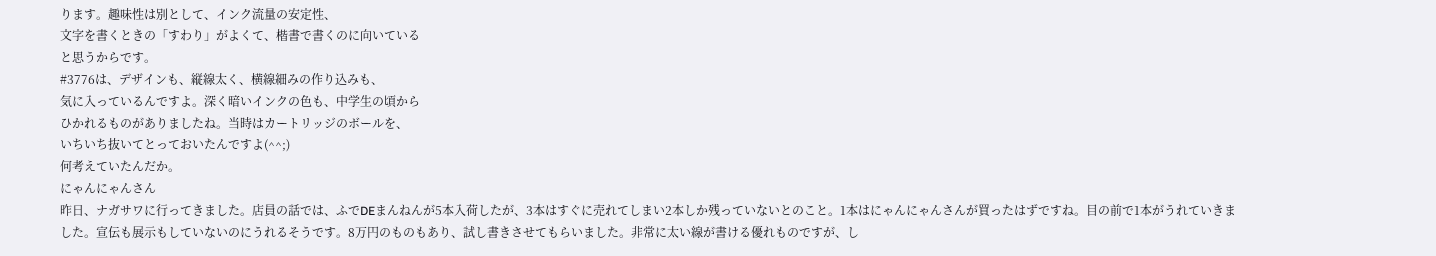ります。趣味性は別として、インク流量の安定性、
文字を書くときの「すわり」がよくて、楷書で書くのに向いている
と思うからです。
#3776は、デザインも、縦線太く、横線細みの作り込みも、
気に入っているんですよ。深く暗いインクの色も、中学生の頃から
ひかれるものがありましたね。当時はカートリッジのボールを、
いちいち抜いてとっておいたんですよ(^^;)
何考えていたんだか。
にゃんにゃんさん
昨日、ナガサワに行ってきました。店員の話では、ふでDEまんねんが5本入荷したが、3本はすぐに売れてしまい2本しか残っていないとのこと。1本はにゃんにゃんさんが買ったはずですね。目の前で1本がうれていきました。宣伝も展示もしていないのにうれるそうです。8万円のものもあり、試し書きさせてもらいました。非常に太い線が書ける優れものですが、し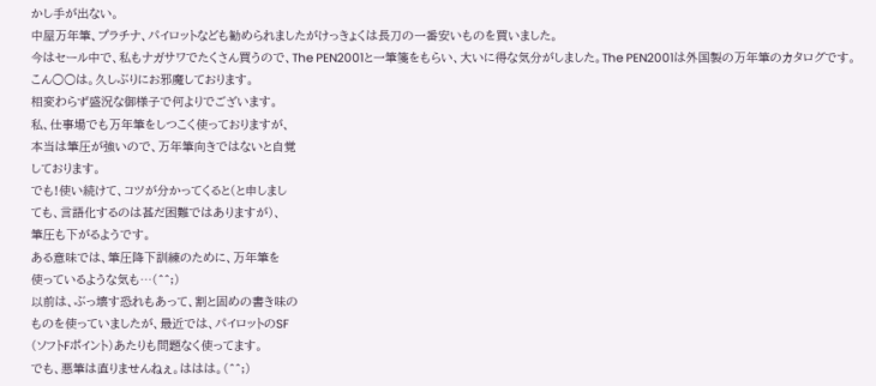かし手が出ない。
中屋万年筆、プラチナ、パイロットなども勧められましたがけっきょくは長刀の一番安いものを買いました。
今はセール中で、私もナガサワでたくさん買うので、The PEN2001と一筆箋をもらい、大いに得な気分がしました。The PEN2001は外国製の万年筆のカタログです。
こん○○は。久しぶりにお邪魔しております。
相変わらず盛況な御様子で何よりでございます。
私、仕事場でも万年筆をしつこく使っておりますが、
本当は筆圧が強いので、万年筆向きではないと自覚
しております。
でも!使い続けて、コツが分かってくると(と申しまし
ても、言語化するのは甚だ困難ではありますが)、
筆圧も下がるようです。
ある意味では、筆圧降下訓練のために、万年筆を
使っているような気も…(^^;)
以前は、ぶっ壊す恐れもあって、割と固めの書き味の
ものを使っていましたが、最近では、パイロットのSF
(ソフトFポイント)あたりも問題なく使ってます。
でも、悪筆は直りませんねぇ。ははは。(^^;)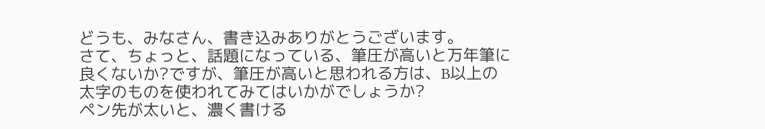どうも、みなさん、書き込みありがとうございます。
さて、ちょっと、話題になっている、筆圧が高いと万年筆に
良くないか?ですが、筆圧が高いと思われる方は、B以上の
太字のものを使われてみてはいかがでしょうか?
ペン先が太いと、濃く書ける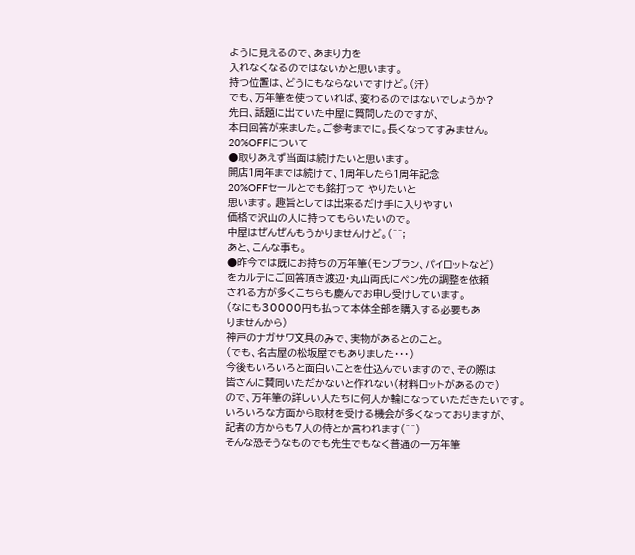ように見えるので、あまり力を
入れなくなるのではないかと思います。
持つ位置は、どうにもならないですけど。(汗)
でも、万年筆を使っていれば、変わるのではないでしょうか?
先日、話題に出ていた中屋に質問したのですが、
本日回答が来ました。ご参考までに。長くなってすみません。
20%OFFについて
●取りあえず当面は続けたいと思います。
開店1周年までは続けて、1周年したら1周年記念
20%OFFセールとでも銘打って やりたいと
思います。 趣旨としては出来るだけ手に入りやすい
価格で沢山の人に持ってもらいたいので。
中屋はぜんぜんもうかりませんけど。(^^;
あと、こんな事も。
●昨今では既にお持ちの万年筆(モンブラン、パイロットなど)
をカルテにご回答頂き渡辺・丸山両氏にペン先の調整を依頼
される方が多くこちらも慶んでお申し受けしています。
(なにも30000円も払って本体全部を購入する必要もあ
りませんから)
神戸のナガサワ文具のみで、実物があるとのこと。
(でも、名古屋の松坂屋でもありました・・・)
今後もいろいろと面白いことを仕込んでいますので、その際は
皆さんに賛同いただかないと作れない(材料ロットがあるので)
ので、万年筆の詳しい人たちに何人か輪になっていただきたいです。
いろいろな方面から取材を受ける機会が多くなっておりますが、
記者の方からも7人の侍とか言われます(^^)
そんな恐そうなものでも先生でもなく普通の一万年筆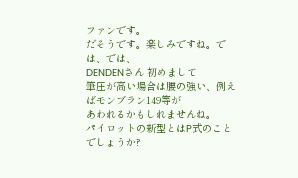ファンです。
だそうです。楽しみですね。では、では、
DENDENさん 初めまして
筆圧が高い場合は腰の強い、例えばモンブラン149等が
あわれるかもしれませんね。
パイロットの新型とはP式のことでしょうか?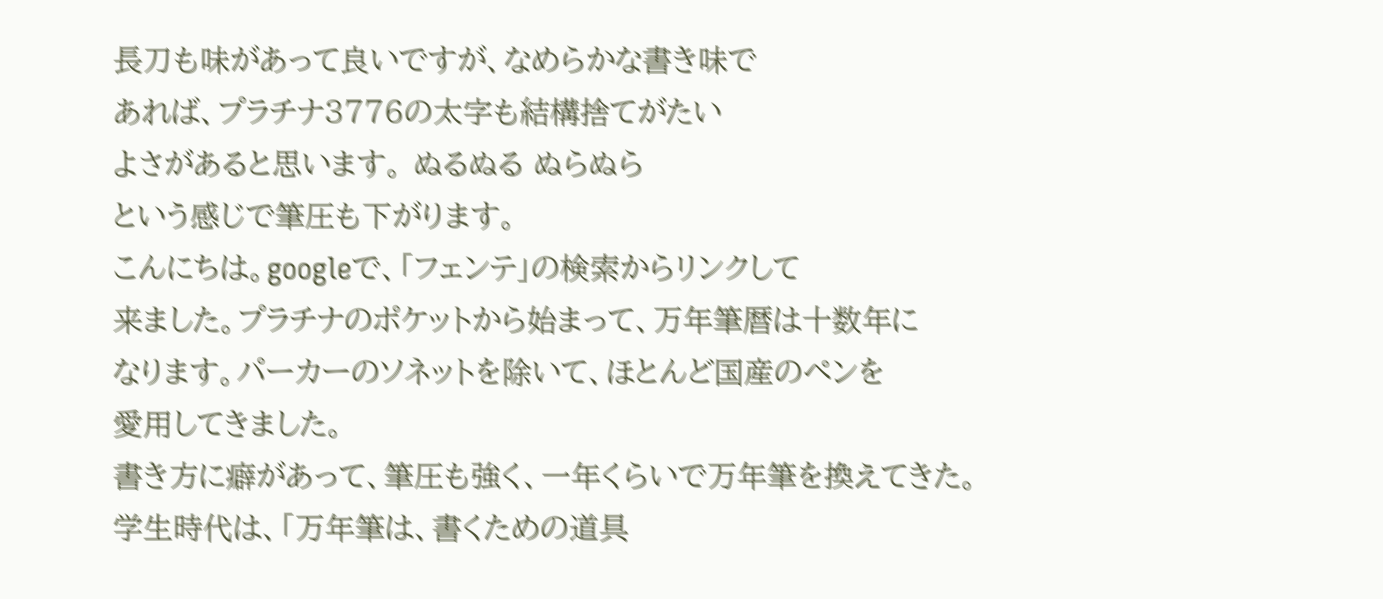長刀も味があって良いですが、なめらかな書き味で
あれば、プラチナ3776の太字も結構捨てがたい
よさがあると思います。 ぬるぬる ぬらぬら
という感じで筆圧も下がります。
こんにちは。googleで、「フェンテ」の検索からリンクして
来ました。プラチナのポケットから始まって、万年筆暦は十数年に
なります。パーカーのソネットを除いて、ほとんど国産のペンを
愛用してきました。
書き方に癖があって、筆圧も強く、一年くらいで万年筆を換えてきた。
学生時代は、「万年筆は、書くための道具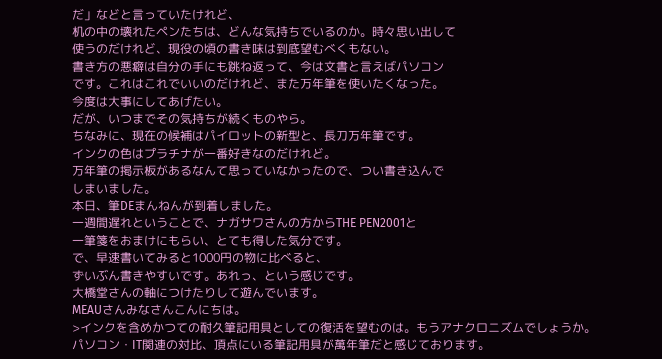だ」などと言っていたけれど、
机の中の壊れたペンたちは、どんな気持ちでいるのか。時々思い出して
使うのだけれど、現役の頃の書き味は到底望むべくもない。
書き方の悪癖は自分の手にも跳ね返って、今は文書と言えばパソコン
です。これはこれでいいのだけれど、また万年筆を使いたくなった。
今度は大事にしてあげたい。
だが、いつまでその気持ちが続くものやら。
ちなみに、現在の候補はパイロットの新型と、長刀万年筆です。
インクの色はプラチナが一番好きなのだけれど。
万年筆の掲示板があるなんて思っていなかったので、つい書き込んで
しまいました。
本日、筆DEまんねんが到着しました。
一週間遅れということで、ナガサワさんの方からTHE PEN2001と
一筆箋をおまけにもらい、とても得した気分です。
で、早速書いてみると1000円の物に比べると、
ずいぶん書きやすいです。あれっ、という感じです。
大橋堂さんの軸につけたりして遊んでいます。
MEAUさんみなさんこんにちは。
>インクを含めかつての耐久筆記用具としての復活を望むのは。もうアナクロニズムでしょうか。
パソコン・IT関連の対比、頂点にいる筆記用具が萬年筆だと感じております。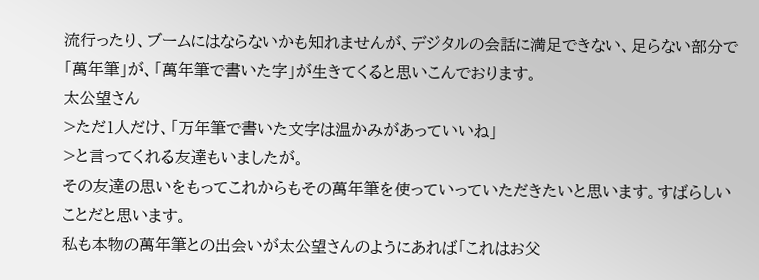流行ったり、ブームにはならないかも知れませんが、デジタルの会話に満足できない、足らない部分で「萬年筆」が、「萬年筆で書いた字」が生きてくると思いこんでおります。
太公望さん
>ただ1人だけ、「万年筆で書いた文字は温かみがあっていいね」
>と言ってくれる友達もいましたが。
その友達の思いをもってこれからもその萬年筆を使っていっていただきたいと思います。すばらしいことだと思います。
私も本物の萬年筆との出会いが太公望さんのようにあれば「これはお父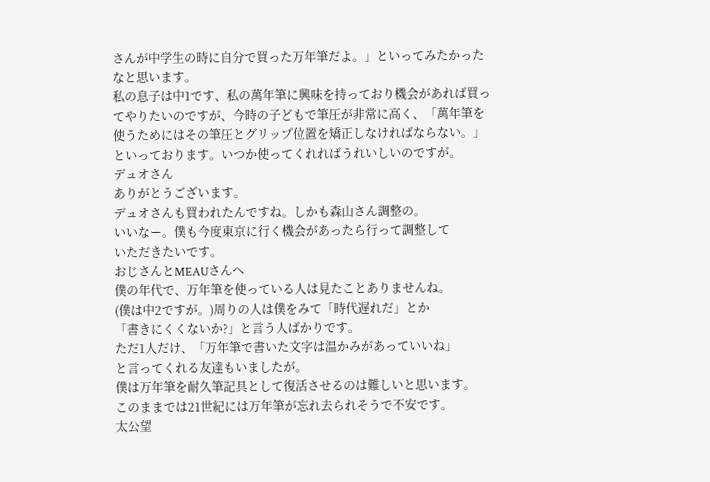さんが中学生の時に自分で買った万年筆だよ。」といってみたかったなと思います。
私の息子は中1です、私の萬年筆に興味を持っており機会があれば買ってやりたいのですが、今時の子どもで筆圧が非常に高く、「萬年筆を使うためにはその筆圧とグリップ位置を矯正しなければならない。」といっております。いつか使ってくれればうれいしいのですが。
デュオさん
ありがとうございます。
デュオさんも買われたんですね。しかも森山さん調整の。
いいなー。僕も今度東京に行く機会があったら行って調整して
いただきたいです。
おじさんとMEAUさんへ
僕の年代で、万年筆を使っている人は見たことありませんね。
(僕は中2ですが。)周りの人は僕をみて「時代遅れだ」とか
「書きにくくないか?」と言う人ばかりです。
ただ1人だけ、「万年筆で書いた文字は温かみがあっていいね」
と言ってくれる友達もいましたが。
僕は万年筆を耐久筆記具として復活させるのは難しいと思います。
このままでは21世紀には万年筆が忘れ去られそうで不安です。
太公望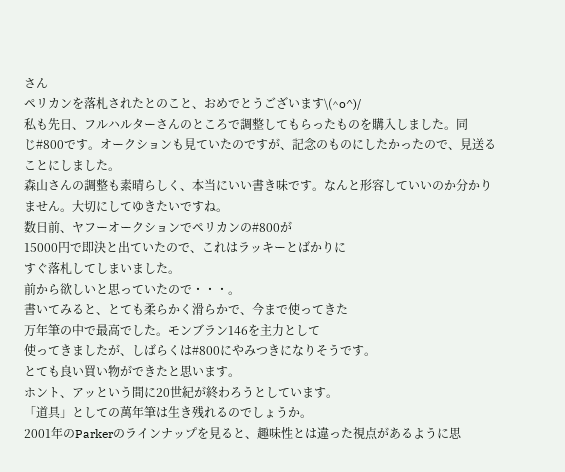さん
ペリカンを落札されたとのこと、おめでとうございます\(^o^)/
私も先日、フルハルターさんのところで調整してもらったものを購入しました。同じ#800です。オークションも見ていたのですが、記念のものにしたかったので、見送ることにしました。
森山さんの調整も素晴らしく、本当にいい書き味です。なんと形容していいのか分かりません。大切にしてゆきたいですね。
数日前、ヤフーオークションでペリカンの#800が
15000円で即決と出ていたので、これはラッキーとばかりに
すぐ落札してしまいました。
前から欲しいと思っていたので・・・。
書いてみると、とても柔らかく滑らかで、今まで使ってきた
万年筆の中で最高でした。モンブラン146を主力として
使ってきましたが、しばらくは#800にやみつきになりそうです。
とても良い買い物ができたと思います。
ホント、アッという間に20世紀が終わろうとしています。
「道具」としての萬年筆は生き残れるのでしょうか。
2001年のParkerのラインナップを見ると、趣味性とは違った視点があるように思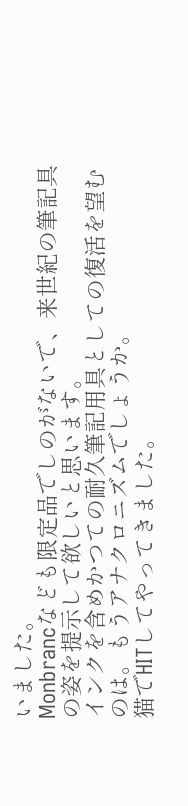いました。
Monbrancなども限定品でしのがないで、来世紀の筆記具の姿を提示して欲しいと思います。
インクを含めかつての耐久筆記用具としての復活を望むのは。もうアナクロニズムでしょうか。
猫でHITしてやってきました。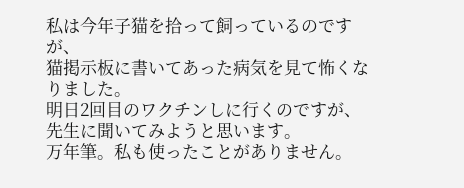私は今年子猫を拾って飼っているのですが、
猫掲示板に書いてあった病気を見て怖くなりました。
明日2回目のワクチンしに行くのですが、先生に聞いてみようと思います。
万年筆。私も使ったことがありません。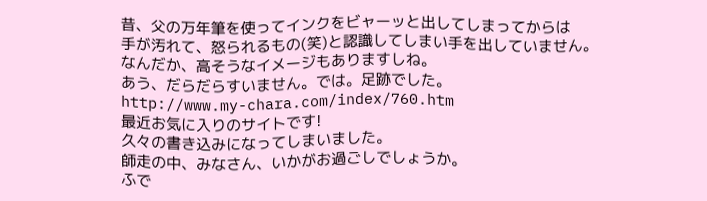昔、父の万年筆を使ってインクをビャーッと出してしまってからは
手が汚れて、怒られるもの(笑)と認識してしまい手を出していません。
なんだか、高そうなイメージもありますしね。
あう、だらだらすいません。では。足跡でした。
http://www.my-chara.com/index/760.htm
最近お気に入りのサイトです!
久々の書き込みになってしまいました。
師走の中、みなさん、いかがお過ごしでしょうか。
ふで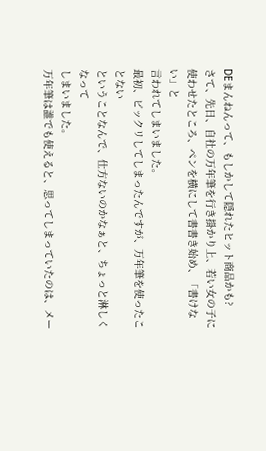DEまんねんって、もしかして隠れたヒット商品かも?
さて、先日、自社の万年筆を行き掛かり上、若い女の子に
使わせたところ、ペンを横にして書書き始め、「書けない」と
言われてしまいました。
最初、ビックリしてしまったんですが、万年筆を使ったことない
ということなんで、仕方ないのかなぁと、ちょっと淋しくなって
しまいました。
万年筆は誰でも使えると、思ってしまっていたのは、メー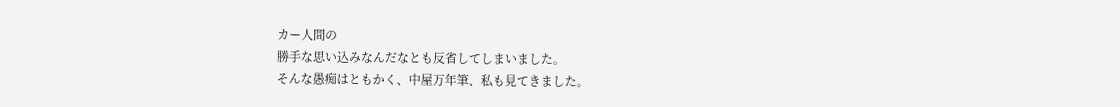カー人間の
勝手な思い込みなんだなとも反省してしまいました。
そんな愚痴はともかく、中屋万年筆、私も見てきました。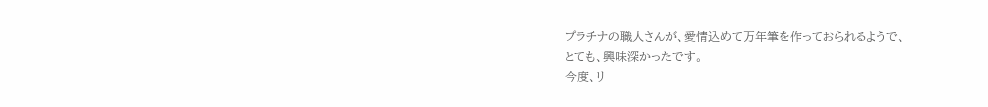プラチナの職人さんが、愛情込めて万年筆を作っておられるようで、
とても、興味深かったです。
今度、リ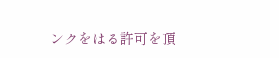ンクをはる許可を頂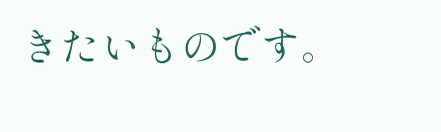きたいものです。